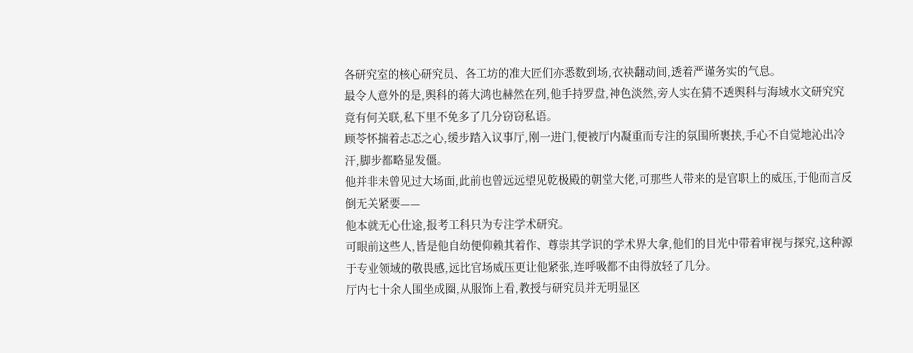各研究室的核心研究员、各工坊的准大匠们亦悉数到场,衣袂翻动间,透着严谨务实的气息。
最令人意外的是,舆科的蒋大鸿也赫然在列,他手持罗盘,神色淡然,旁人实在猜不透舆科与海域水文研究究竟有何关联,私下里不免多了几分窃窃私语。
顾苓怀揣着忐忑之心,缓步踏入议事厅,刚一进门,便被厅内凝重而专注的氛围所裹挟,手心不自觉地沁出冷汗,脚步都略显发僵。
他并非未曾见过大场面,此前也曾远远望见乾极殿的朝堂大佬,可那些人带来的是官职上的威压,于他而言反倒无关紧要——
他本就无心仕途,报考工科只为专注学术研究。
可眼前这些人,皆是他自幼便仰赖其着作、尊崇其学识的学术界大拿,他们的目光中带着审视与探究,这种源于专业领域的敬畏感,远比官场威压更让他紧张,连呼吸都不由得放轻了几分。
厅内七十余人围坐成圈,从服饰上看,教授与研究员并无明显区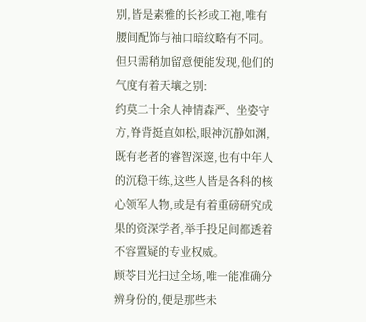别,皆是素雅的长衫或工袍,唯有腰间配饰与袖口暗纹略有不同。
但只需稍加留意便能发现,他们的气度有着天壤之别:
约莫二十余人神情森严、坐姿守方,脊背挺直如松,眼神沉静如渊,既有老者的睿智深邃,也有中年人的沉稳干练,这些人皆是各科的核心领军人物,或是有着重磅研究成果的资深学者,举手投足间都透着不容置疑的专业权威。
顾苓目光扫过全场,唯一能准确分辨身份的,便是那些未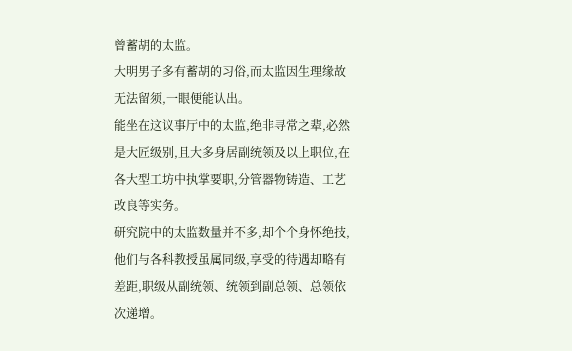曾蓄胡的太监。
大明男子多有蓄胡的习俗,而太监因生理缘故无法留须,一眼便能认出。
能坐在这议事厅中的太监,绝非寻常之辈,必然是大匠级别,且大多身居副统领及以上职位,在各大型工坊中执掌要职,分管器物铸造、工艺改良等实务。
研究院中的太监数量并不多,却个个身怀绝技,他们与各科教授虽属同级,享受的待遇却略有差距,职级从副统领、统领到副总领、总领依次递增。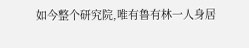如今整个研究院,唯有鲁有林一人身居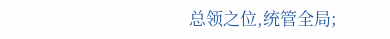总领之位,统管全局;